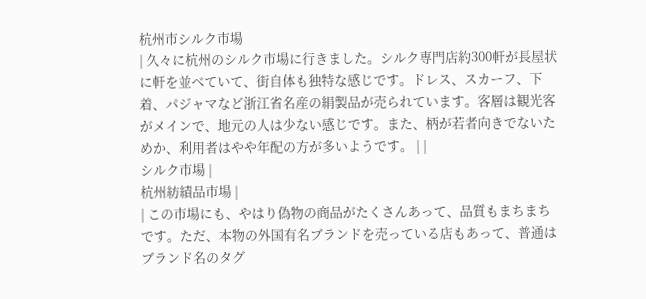杭州市シルク市場
| 久々に杭州のシルク市場に行きました。シルク専門店約300軒が長屋状に軒を並べていて、街自体も独特な感じです。ドレス、スカーフ、下着、パジャマなど浙江省名産の絹製品が売られています。客層は観光客がメインで、地元の人は少ない感じです。また、柄が若者向きでないためか、利用者はやや年配の方が多いようです。 | |
シルク市場 |
杭州紡績品市場 |
| この市場にも、やはり偽物の商品がたくさんあって、品質もまちまちです。ただ、本物の外国有名ブランドを売っている店もあって、普通はブランド名のタグ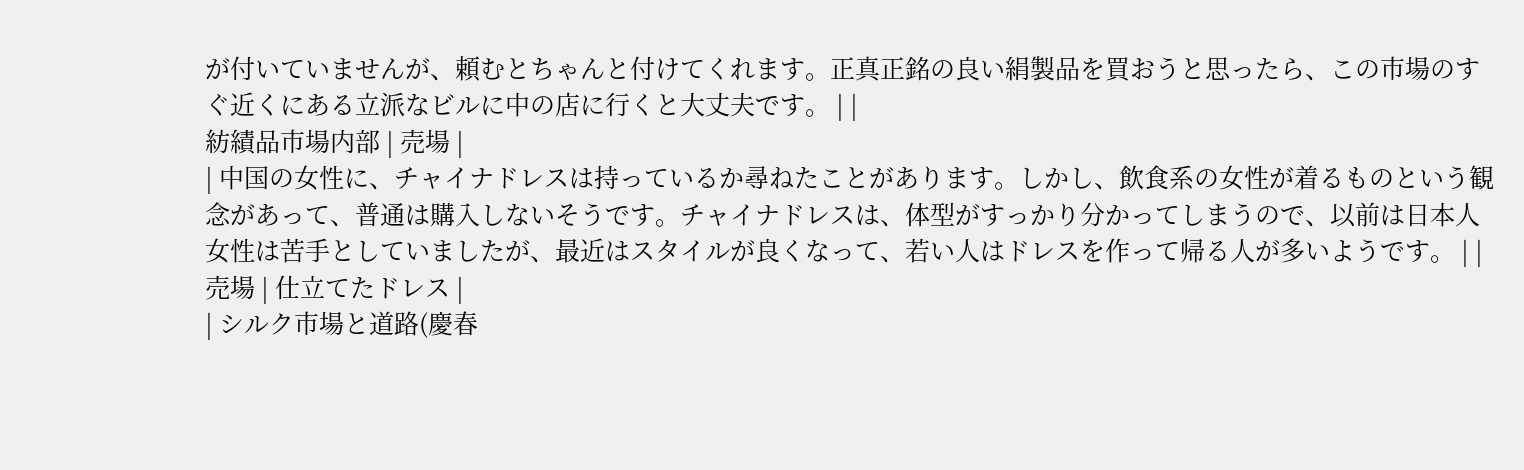が付いていませんが、頼むとちゃんと付けてくれます。正真正銘の良い絹製品を買おうと思ったら、この市場のすぐ近くにある立派なビルに中の店に行くと大丈夫です。 | |
紡績品市場内部 | 売場 |
| 中国の女性に、チャイナドレスは持っているか尋ねたことがあります。しかし、飲食系の女性が着るものという観念があって、普通は購入しないそうです。チャイナドレスは、体型がすっかり分かってしまうので、以前は日本人女性は苦手としていましたが、最近はスタイルが良くなって、若い人はドレスを作って帰る人が多いようです。 | |
売場 | 仕立てたドレス |
| シルク市場と道路(慶春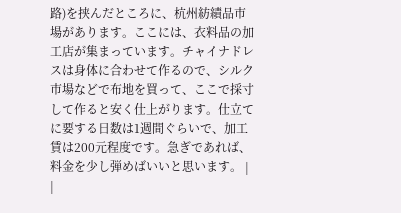路)を挟んだところに、杭州紡績品市場があります。ここには、衣料品の加工店が集まっています。チャイナドレスは身体に合わせて作るので、シルク市場などで布地を買って、ここで採寸して作ると安く仕上がります。仕立てに要する日数は1週間ぐらいで、加工賃は200元程度です。急ぎであれば、料金を少し弾めばいいと思います。 | |